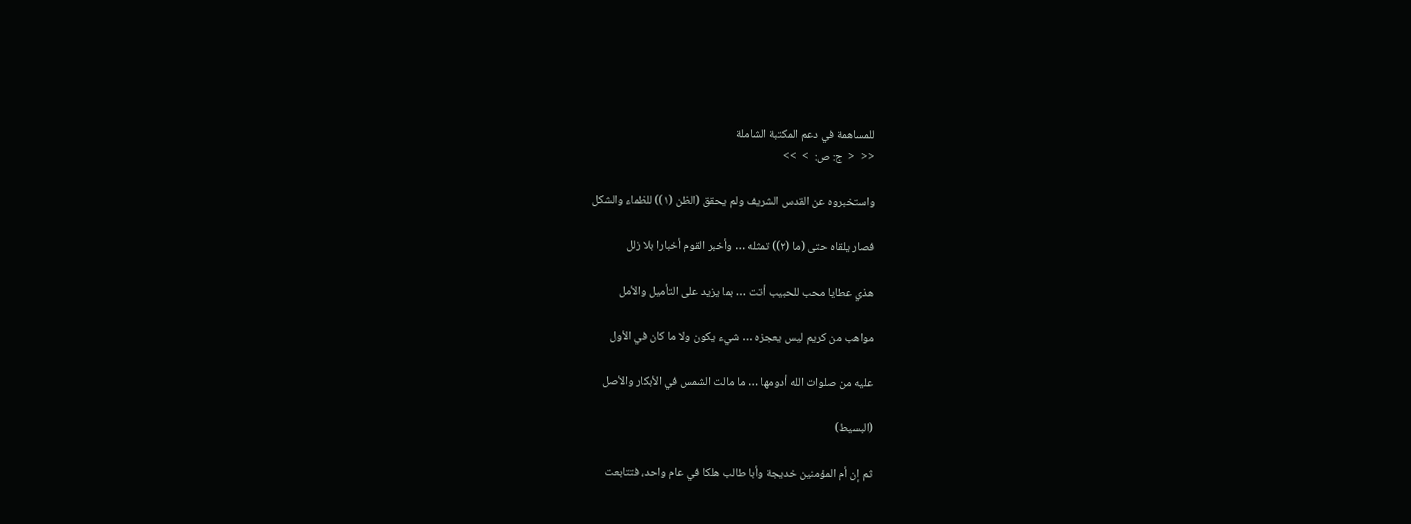للمساهمة في دعم المكتبة الشاملة
<<  <  ج: ص:  >  >>

واستخبروه عن القدس الشريف ولم يحقق (الظن (١)) للظماء والشكل

فصار يلقاه حتى (ما (٢)) تمثله … وأخبر القوم أخبارا بلا زلل

هذي عطايا محب للحبيب أتت … بما يزيد على التأميل والأمل

مواهب من كريم ليس يعجزه … شيء يكون ولا ما كان في الأول

عليه من صلوات الله أدومها … ما مالت الشمس في الأبكار والأصل

(البسيط)

ثم إن أم المؤمنين خديجة وأبا طالب هلكا في عام واحد، فتتابعت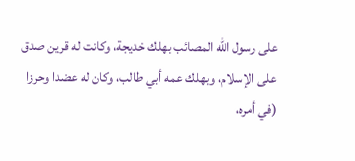على رسول الله المصائب بهلك خديجة، وكانت له قرين صدق على الإسلام، وبهلك عمه أبي طالب، وكان له عضدا وحرزا (في أمره،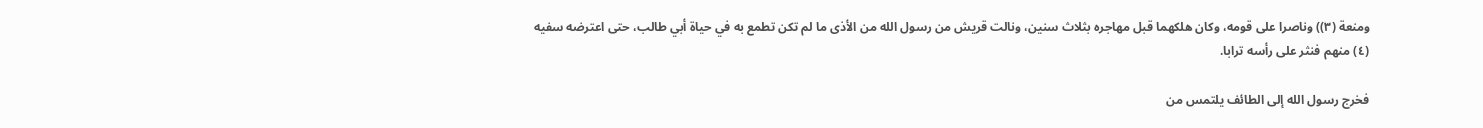ومنعة (٣)) وناصرا على قومه، وكان هلكهما قبل مهاجره بثلاث سنين، ونالت قريش من رسول الله من الأذى ما لم تكن تطمع به في حياة أبي طالب، حتى اعترضه سفيه (٤) منهم فنثر على رأسه ترابا.

فخرج رسول الله إلى الطائف يلتمس من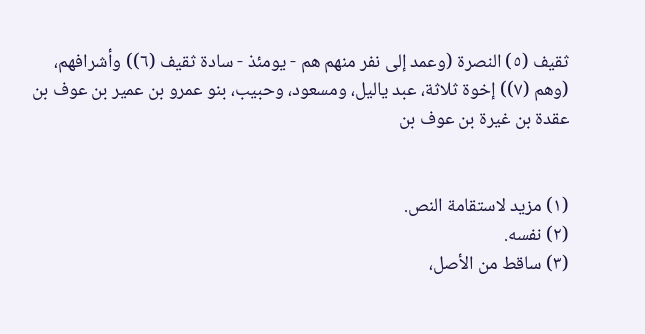ثقيف (٥) النصرة (وعمد إلى نفر منهم هم - يومئذ - سادة ثقيف (٦)) وأشرافهم، (وهم (٧)) إخوة ثلاثة، عبد ياليل، ومسعود، وحبيب، بنو عمرو بن عمير بن عوف بن عقدة بن غيرة بن عوف بن


(١) مزيد لاستقامة النص.
(٢) نفسه.
(٣) ساقط من الأصل،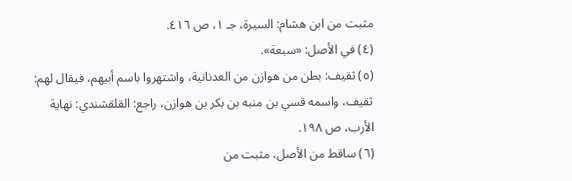مثبت من ابن هشام: السيرة، جـ ١، ص ٤١٦.
(٤) في الأصل: «سبعة».
(٥) ثقيف: بطن من هوازن من العدنانية، واشتهروا باسم أبيهم، فيقال لهم: ثقيف، واسمه قسي بن منبه بن بكر بن هوازن، راجع: القلقشندي: نهاية الأرب، ص ١٩٨.
(٦) ساقط من الأصل، مثبت من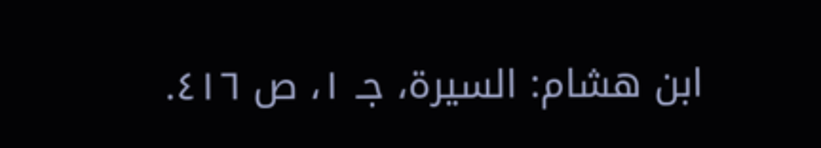ابن هشام: السيرة، جـ ١، ص ٤١٦.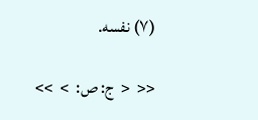(٧) نفسه.

<<  <  ج: ص:  >  >>